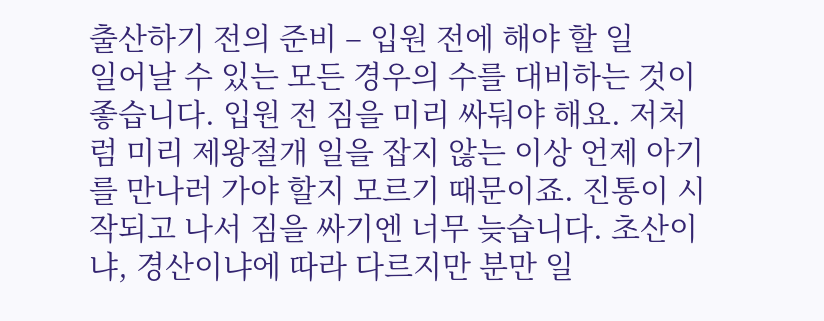출산하기 전의 준비 – 입원 전에 해야 할 일
일어날 수 있는 모든 경우의 수를 대비하는 것이 좋습니다. 입원 전 짐을 미리 싸둬야 해요. 저처럼 미리 제왕절개 일을 잡지 않는 이상 언제 아기를 만나러 가야 할지 모르기 때문이죠. 진통이 시작되고 나서 짐을 싸기엔 너무 늦습니다. 초산이냐, 경산이냐에 따라 다르지만 분만 일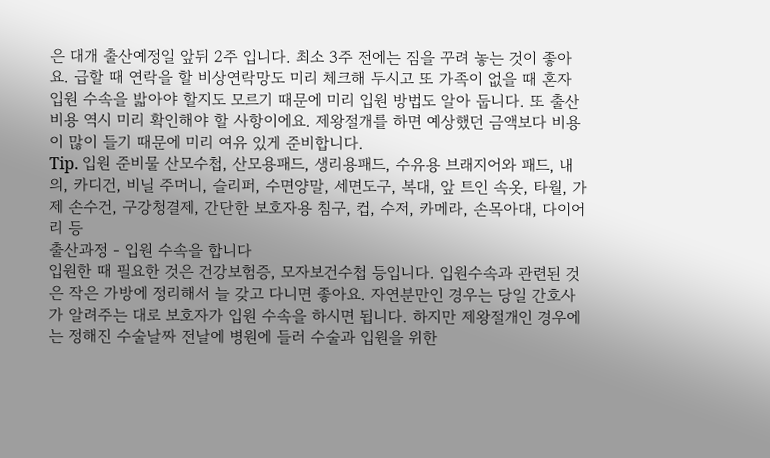은 대개 출산예정일 앞뒤 2주 입니다. 최소 3주 전에는 짐을 꾸려 놓는 것이 좋아요. 급할 때 연락을 할 비상연락망도 미리 체크해 두시고 또 가족이 없을 때 혼자 입원 수속을 밟아야 할지도 모르기 때문에 미리 입원 방법도 알아 둡니다. 또 출산 비용 역시 미리 확인해야 할 사항이에요. 제왕절개를 하면 예상했던 금액보다 비용이 많이 들기 때문에 미리 여유 있게 준비합니다.
Tip. 입원 준비물 산모수첩, 산모용패드, 생리용패드, 수유용 브래지어와 패드, 내의, 카디건, 비닐 주머니, 슬리퍼, 수면양말, 세면도구, 복대, 앞 트인 속옷, 타월, 가제 손수건, 구강청결제, 간단한 보호자용 침구, 컵, 수저, 카메라, 손목아대, 다이어리 등
출산과정 - 입원 수속을 합니다
입원한 때 필요한 것은 건강보험증, 모자보건수첩 등입니다. 입원수속과 관련된 것은 작은 가방에 정리해서 늘 갖고 다니면 좋아요. 자연분만인 경우는 당일 간호사가 알려주는 대로 보호자가 입원 수속을 하시면 됩니다. 하지만 제왕절개인 경우에는 정해진 수술날짜 전날에 병원에 들러 수술과 입원을 위한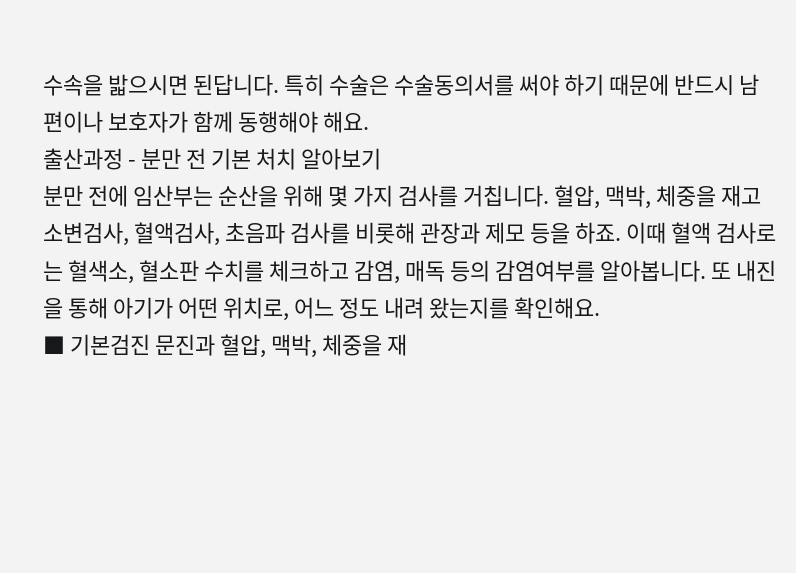수속을 밟으시면 된답니다. 특히 수술은 수술동의서를 써야 하기 때문에 반드시 남편이나 보호자가 함께 동행해야 해요.
출산과정 - 분만 전 기본 처치 알아보기
분만 전에 임산부는 순산을 위해 몇 가지 검사를 거칩니다. 혈압, 맥박, 체중을 재고 소변검사, 혈액검사, 초음파 검사를 비롯해 관장과 제모 등을 하죠. 이때 혈액 검사로는 혈색소, 혈소판 수치를 체크하고 감염, 매독 등의 감염여부를 알아봅니다. 또 내진을 통해 아기가 어떤 위치로, 어느 정도 내려 왔는지를 확인해요.
■ 기본검진 문진과 혈압, 맥박, 체중을 재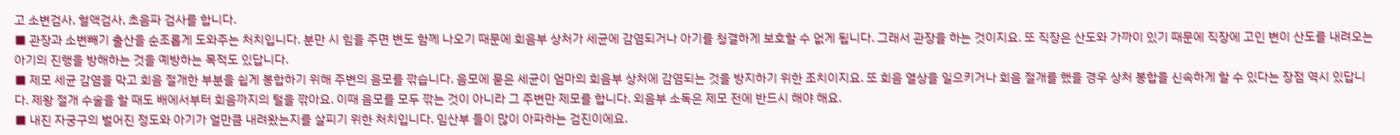고 소변검사, 혈액검사, 초음파 검사를 합니다.
■ 관장과 소변빼기 출산을 순조롭게 도와주는 처치입니다. 분만 시 힘을 주면 변도 함께 나오기 때문에 회음부 상처가 세균에 감염되거나 아기를 청결하게 보호할 수 없게 됩니다. 그래서 관장을 하는 것이지요. 또 직장은 산도와 가까이 있기 때문에 직장에 고인 변이 산도를 내려오는 아기의 진행을 방해하는 것을 예방하는 목적도 있답니다.
■ 제모 세균 감염을 막고 회음 절개한 부분을 쉽게 봉합하기 위해 주변의 음모를 깎습니다. 음모에 묻은 세균이 엄마의 회음부 상처에 감염되는 것을 방지하기 위한 조치이지요. 또 회음 열상을 일으키거나 회음 절개를 했을 경우 상처 봉합을 신속하게 할 수 있다는 장점 역시 있답니다. 제왕 절개 수술을 할 때도 배에서부터 회음까지의 털을 깎아요. 이때 음모를 모두 깎는 것이 아니라 그 주변만 제모를 합니다. 외음부 소독은 제모 전에 반드시 해야 해요.
■ 내진 자궁구의 벌어진 정도와 아기가 얼만큼 내려왔는지를 살피기 위한 처치입니다. 임산부 들이 많이 아파하는 검진이에요.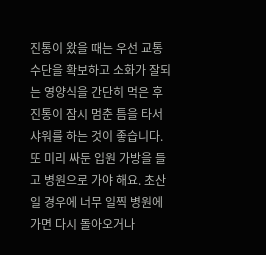진통이 왔을 때는 우선 교통 수단을 확보하고 소화가 잘되는 영양식을 간단히 먹은 후 진통이 잠시 멈춘 틈을 타서 샤워를 하는 것이 좋습니다. 또 미리 싸둔 입원 가방을 들고 병원으로 가야 해요. 초산일 경우에 너무 일찍 병원에 가면 다시 돌아오거나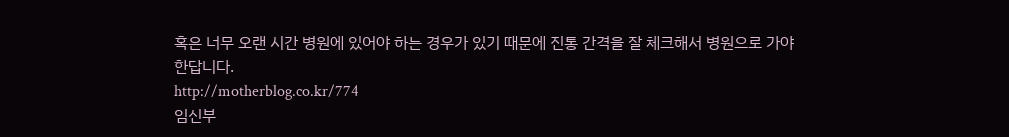혹은 너무 오랜 시간 병원에 있어야 하는 경우가 있기 때문에 진통 간격을 잘 체크해서 병원으로 가야 한답니다.
http://motherblog.co.kr/774
임신부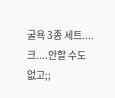굴욕 3종 세트....크....안할 수도 없고;;